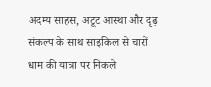अदम्य साहस, अटूट आस्था और दृढ़ संकल्प के साथ साइकिल से चारों धाम की यात्रा पर निकले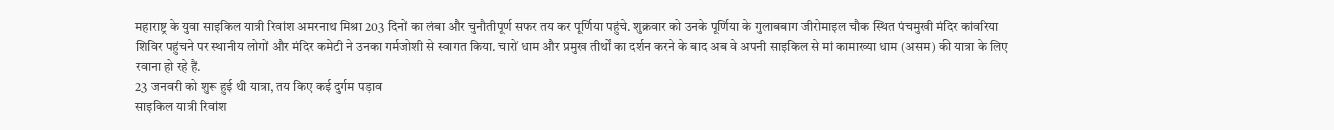महाराष्ट्र के युवा साइकिल यात्री रिवांश अमरनाथ मिश्रा 203 दिनों का लंबा और चुनौतीपूर्ण सफर तय कर पूर्णिया पहुंचे. शुक्रवार को उनके पूर्णिया के गुलाबबाग जीरोमाइल चौक स्थित पंचमुखी मंदिर कांवरिया शिविर पहुंचने पर स्थानीय लोगों और मंदिर कमेटी ने उनका गर्मजोशी से स्वागत किया. चारों धाम और प्रमुख तीर्थों का दर्शन करने के बाद अब वे अपनी साइकिल से मां कामाख्या धाम (असम) की यात्रा के लिए रवाना हो रहे हैं.
23 जनवरी को शुरू हुई थी यात्रा, तय किए कई दुर्गम पड़ाव
साइकिल यात्री रिवांश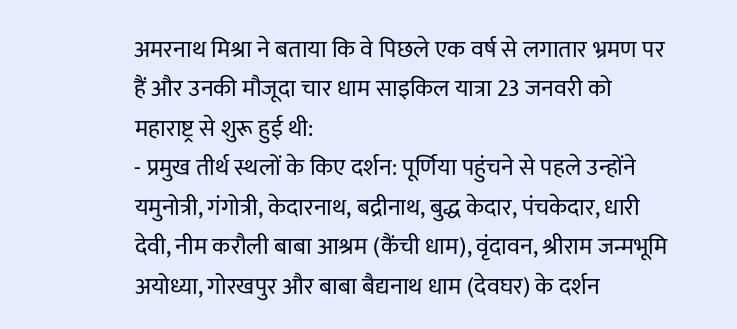अमरनाथ मिश्रा ने बताया कि वे पिछले एक वर्ष से लगातार भ्रमण पर हैं और उनकी मौजूदा चार धाम साइकिल यात्रा 23 जनवरी को महाराष्ट्र से शुरू हुई थी:
- प्रमुख तीर्थ स्थलों के किए दर्शन: पूर्णिया पहुंचने से पहले उन्होंने यमुनोत्री, गंगोत्री, केदारनाथ, बद्रीनाथ, बुद्ध केदार, पंचकेदार, धारी देवी, नीम करौली बाबा आश्रम (कैंची धाम), वृंदावन, श्रीराम जन्मभूमि अयोध्या, गोरखपुर और बाबा बैद्यनाथ धाम (देवघर) के दर्शन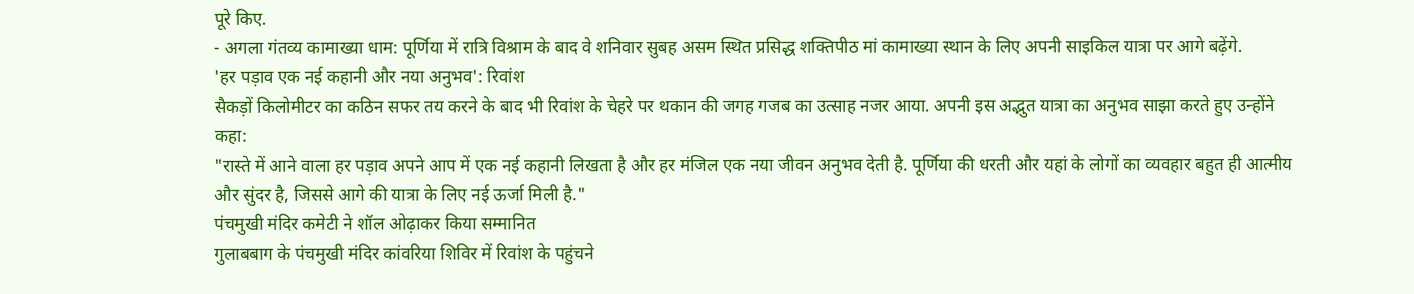पूरे किए.
- अगला गंतव्य कामाख्या धाम: पूर्णिया में रात्रि विश्राम के बाद वे शनिवार सुबह असम स्थित प्रसिद्ध शक्तिपीठ मां कामाख्या स्थान के लिए अपनी साइकिल यात्रा पर आगे बढ़ेंगे.
'हर पड़ाव एक नई कहानी और नया अनुभव': रिवांश
सैकड़ों किलोमीटर का कठिन सफर तय करने के बाद भी रिवांश के चेहरे पर थकान की जगह गजब का उत्साह नजर आया. अपनी इस अद्भुत यात्रा का अनुभव साझा करते हुए उन्होंने कहा:
"रास्ते में आने वाला हर पड़ाव अपने आप में एक नई कहानी लिखता है और हर मंजिल एक नया जीवन अनुभव देती है. पूर्णिया की धरती और यहां के लोगों का व्यवहार बहुत ही आत्मीय और सुंदर है, जिससे आगे की यात्रा के लिए नई ऊर्जा मिली है."
पंचमुखी मंदिर कमेटी ने शॉल ओढ़ाकर किया सम्मानित
गुलाबबाग के पंचमुखी मंदिर कांवरिया शिविर में रिवांश के पहुंचने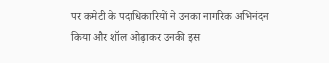पर कमेटी के पदाधिकारियों ने उनका नागरिक अभिनंदन किया और शॉल ओढ़ाकर उनकी इस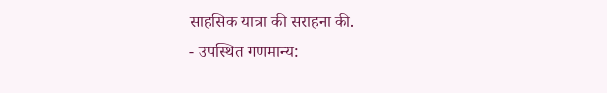साहसिक यात्रा की सराहना की.
- उपस्थित गणमान्य: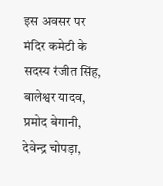इस अवसर पर मंदिर कमेटी के सदस्य रंजीत सिंह, बालेश्वर यादव, प्रमोद बेगानी, देवेन्द्र चोपड़ा,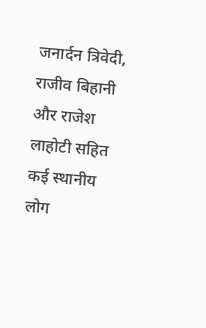जनार्दन त्रिवेदी, राजीव बिहानी और राजेश लाहोटी सहित कई स्थानीय लोग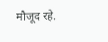मौजूद रहे.